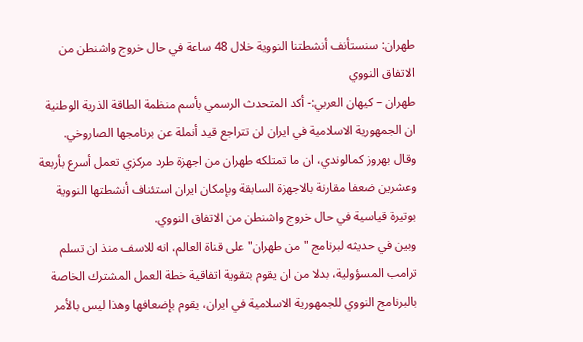طهران: سنستأنف أنشطتنا النووية خلال 48 ساعة في حال خروج واشنطن من الاتفاق النووي
طهران – كيهان العربي:- أكد المتحدث الرسمي بأسم منظمة الطاقة الذرية الوطنية ان الجمهورية الاسلامية في ايران لن تتراجع قيد أنملة عن برنامجها الصاروخي.
وقال بهروز كمالوندي، ان ما تمتلكه طهران من اجهزة طرد مركزي تعمل أسرع بأربعة وعشرين ضعفا مقارنة بالاجهزة السابقة وبإمكان ايران استئناف أنشطتها النووية بوتيرة قياسية في حال خروج واشنطن من الاتفاق النووي.
وبين في حديثه لبرنامج "من طهران" على قناة العالم، انه للاسف منذ ان تسلم ترامب المسؤولية، بدلا من ان يقوم بتقوية اتفاقية خطة العمل المشترك الخاصة بالبرنامج النووي للجمهورية الاسلامية في ايران، يقوم بإضعافها وهذا ليس بالأمر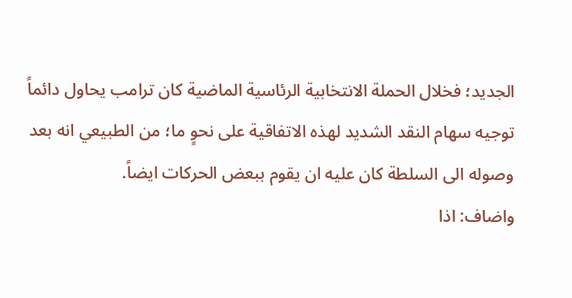الجديد؛ فخلال الحملة الانتخابية الرئاسية الماضية كان ترامب يحاول دائماً توجيه سهام النقد الشديد لهذه الاتفاقية على نحوٍ ما؛ من الطبيعي انه بعد وصوله الى السلطة كان عليه ان يقوم ببعض الحركات ايضاً.
واضاف: اذا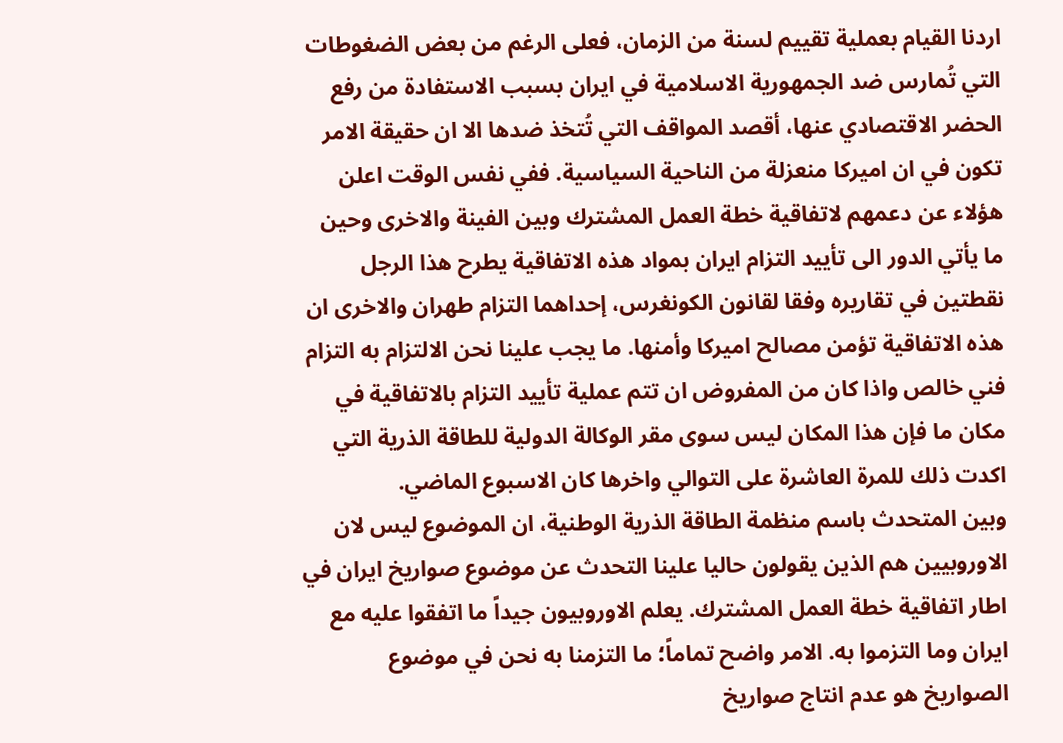اردنا القيام بعملية تقييم لسنة من الزمان، فعلى الرغم من بعض الضغوطات التي تُمارس ضد الجمهورية الاسلامية في ايران بسبب الاستفادة من رفع الحضر الاقتصادي عنها، أقصد المواقف التي تُتخذ ضدها الا ان حقيقة الامر تكون في ان اميركا منعزلة من الناحية السياسية. ففي نفس الوقت اعلن هؤلاء عن دعمهم لاتفاقية خطة العمل المشترك وبين الفينة والاخرى وحين ما يأتي الدور الى تأييد التزام ايران بمواد هذه الاتفاقية يطرح هذا الرجل نقطتين في تقاريره وفقا لقانون الكونغرس، إحداهما التزام طهران والاخرى ان هذه الاتفاقية تؤمن مصالح اميركا وأمنها. ما يجب علينا نحن الالتزام به التزام فني خالص واذا كان من المفروض ان تتم عملية تأييد التزام بالاتفاقية في مكان ما فإن هذا المكان ليس سوى مقر الوكالة الدولية للطاقة الذرية التي اكدت ذلك للمرة العاشرة على التوالي واخرها كان الاسبوع الماضي.
وبين المتحدث باسم منظمة الطاقة الذرية الوطنية، ان الموضوع ليس لان الاوروبيين هم الذين يقولون حاليا علينا التحدث عن موضوع صواريخ ايران في اطار اتفاقية خطة العمل المشترك. يعلم الاوروبيون جيداً ما اتفقوا عليه مع ايران وما التزموا به. الامر واضح تماماً؛ ما التزمنا به نحن في موضوع الصواريخ هو عدم انتاج صواريخ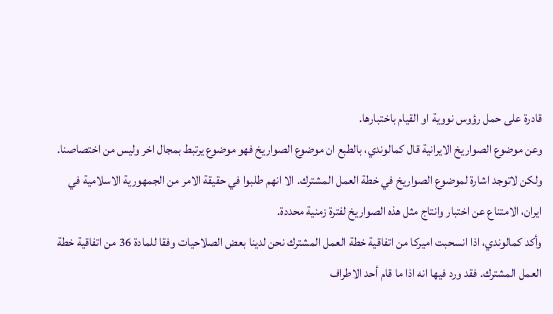قادرة على حمل رؤوس نووية او القيام باختبارها.
وعن موضوع الصواريخ الايرانية قال كمالوندي، بالطبع ان موضوع الصواريخ فهو موضوع يرتبط بمجال اخر وليس من اختصاصنا. ولكن لاتوجد اشارة لموضوع الصواريخ في خطة العمل المشترك. الا انهم طلبوا في حقيقة الامر من الجمهورية الاسلامية في ايران، الامتناع عن اختبار وانتاج مثل هذه الصواريخ لفترة زمنية محددة.
وأكد كمالوندي، اذا انسحبت اميركا من اتفاقية خطة العمل المشترك نحن لدينا بعض الصلاحيات وفقا للمادة 36 من اتفاقية خطة العمل المشترك. فقد ورد فيها انه اذا ما قام أحد الاطراف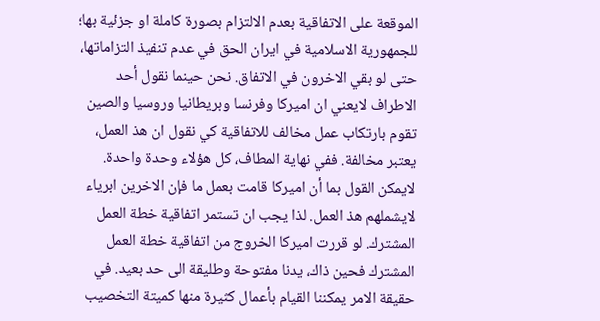الموقعة على الاتفاقية بعدم الالتزام بصورة كاملة او جزئية بها؛ للجمهورية الاسلامية في ايران الحق في عدم تنفيذ التزاماتها، حتى لو بقي الاخرون في الاتفاق. نحن حينما نقول أحد الاطراف لايعني ان اميركا وفرنسا وبريطانيا وروسيا والصين تقوم بارتكاب عمل مخالف للاتفاقية كي نقول ان هذ العمل، يعتبر مخالفة. ففي نهاية المطاف، كل هؤلاء وحدة واحدة. لايمكن القول بما أن اميركا قامت بعمل ما فإن الاخرين ابرياء لايشملهم هذ العمل. لذا يجب ان تستمر اتفاقية خطة العمل المشترك. لو قررت اميركا الخروج من اتفاقية خطة العمل المشترك فحين ذاك، يدنا مفتوحة وطليقة الى حد بعيد. في حقيقة الامر يمكننا القيام بأعمال كثيرة منها كميتة التخصيب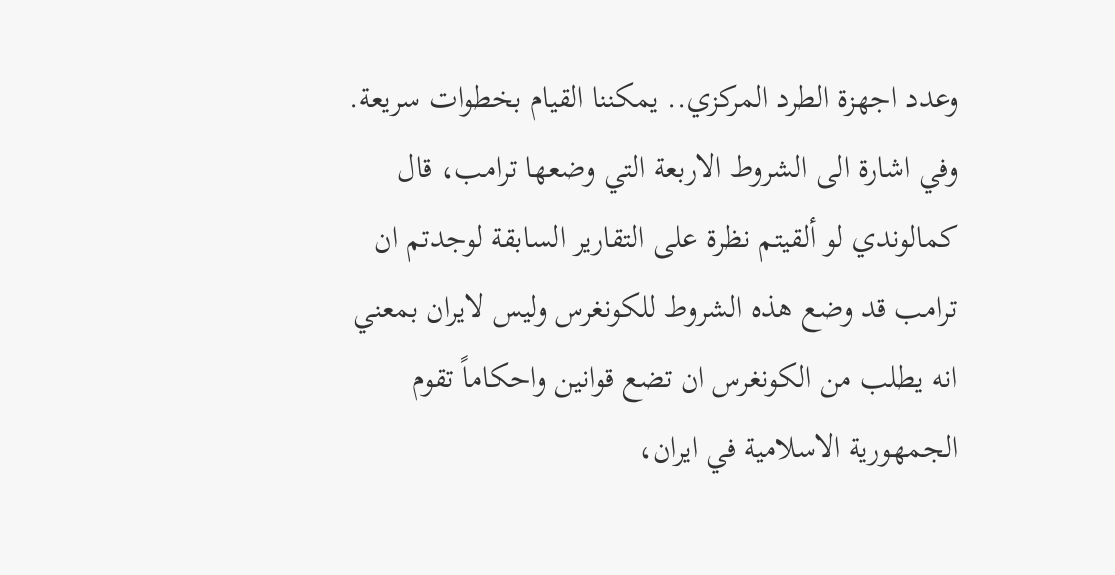وعدد اجهزة الطرد المركزي.. يمكننا القيام بخطوات سريعة.
وفي اشارة الى الشروط الاربعة التي وضعها ترامب، قال كمالوندي لو ألقيتم نظرة على التقارير السابقة لوجدتم ان ترامب قد وضع هذه الشروط للكونغرس وليس لايران بمعني انه يطلب من الكونغرس ان تضع قوانين واحكاماً تقوم الجمهورية الاسلامية في ايران،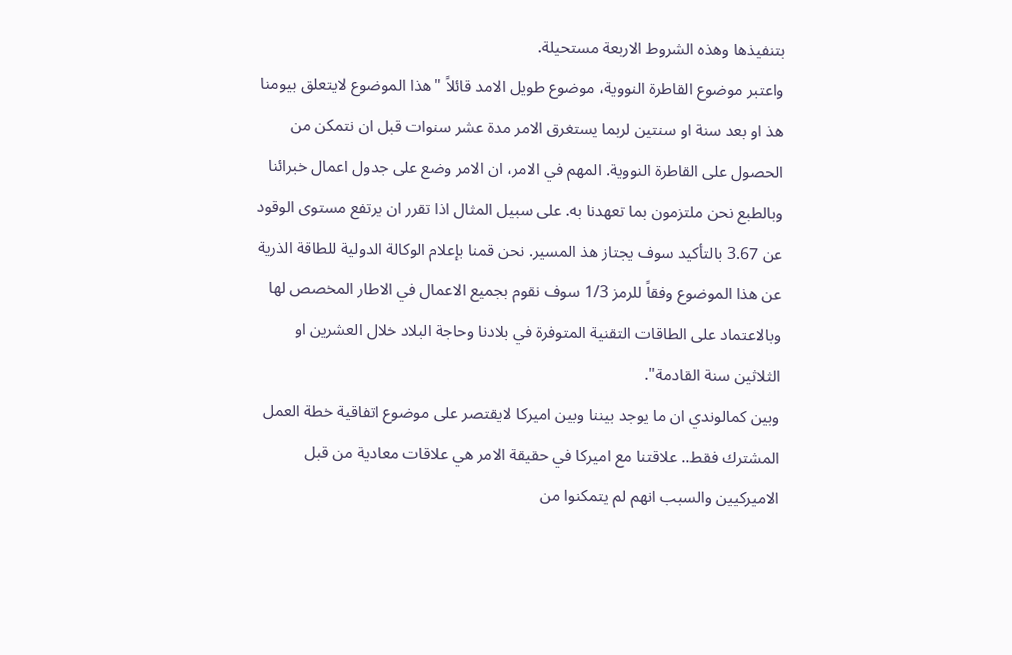بتنفيذها وهذه الشروط الاربعة مستحيلة.
واعتبر موضوع القاطرة النووية، موضوع طويل الامد قائلاً "هذا الموضوع لايتعلق بيومنا هذ او بعد سنة او سنتين لربما يستغرق الامر مدة عشر سنوات قبل ان نتمكن من الحصول على القاطرة النووية. المهم في الامر، ان الامر وضع على جدول اعمال خبرائنا وبالطبع نحن ملتزمون بما تعهدنا به. على سبيل المثال اذا تقرر ان يرتفع مستوى الوقود عن 3.67 بالتأكيد سوف يجتاز هذ المسير. نحن قمنا بإعلام الوكالة الدولية للطاقة الذرية عن هذا الموضوع وفقاً للرمز 1/3 سوف نقوم بجميع الاعمال في الاطار المخصص لها وبالاعتماد على الطاقات التقنية المتوفرة في بلادنا وحاجة البلاد خلال العشرين او الثلاثين سنة القادمة".
وبين كمالوندي ان ما يوجد بيننا وبين اميركا لايقتصر على موضوع اتفاقية خطة العمل المشترك فقط.. علاقتنا مع اميركا في حقيقة الامر هي علاقات معادية من قبل الاميركيين والسبب انهم لم يتمكنوا من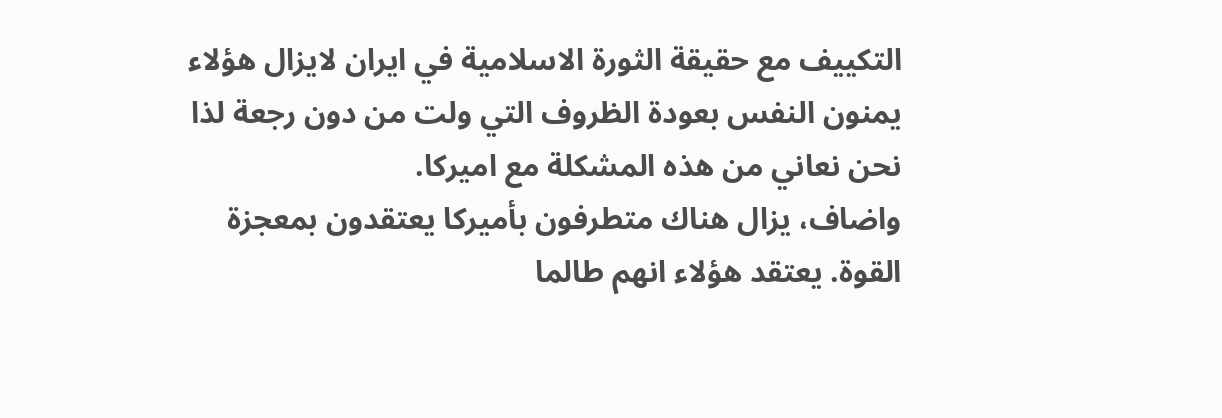التكييف مع حقيقة الثورة الاسلامية في ايران لايزال هؤلاء يمنون النفس بعودة الظروف التي ولت من دون رجعة لذا نحن نعاني من هذه المشكلة مع اميركا.
واضاف، يزال هناك متطرفون بأميركا يعتقدون بمعجزة القوة. يعتقد هؤلاء انهم طالما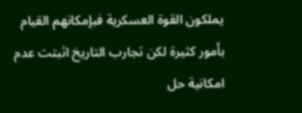يملكون القوة العسكرية فبإمكانهم القيام بأمور كثيرة لكن تجارب التاريخ اثبتت عدم امكانية حل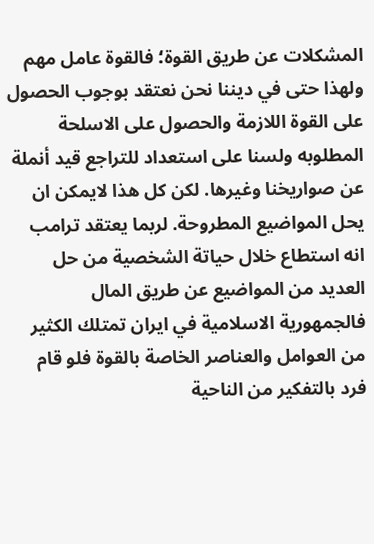المشكلات عن طريق القوة؛ فالقوة عامل مهم ولهذا حتى في ديننا نحن نعتقد بوجوب الحصول على القوة اللازمة والحصول على الاسلحة المطلوبه ولسنا على استعداد للتراجع قيد أنملة عن صواريخنا وغيرها. لكن كل هذا لايمكن ان يحل المواضيع المطروحة. لربما يعتقد ترامب انه استطاع خلال حياتة الشخصية من حل العديد من المواضيع عن طريق المال فالجمهورية الاسلامية في ايران تمتلك الكثير من العوامل والعناصر الخاصة بالقوة فلو قام فرد بالتفكير من الناحية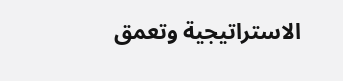الاستراتيجية وتعمق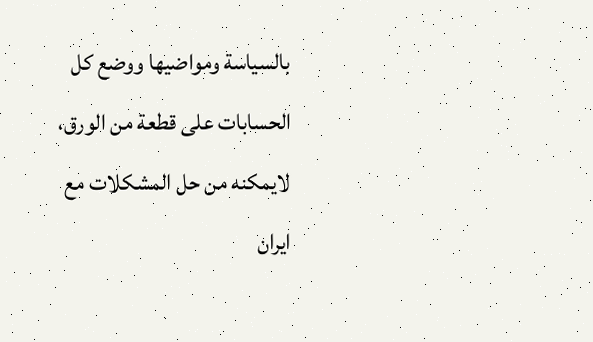بالسياسة ومواضيها ووضع كل الحسابات على قطعة من الورق، لايمكنه من حل المشكلات مع ايران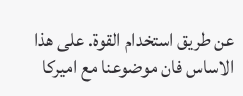عن طريق استخدام القوة. على هذا الاساس فان موضوعنا مع اميركا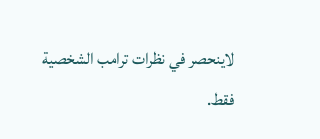لاينحصر في نظرات ترامب الشخصية فقط.